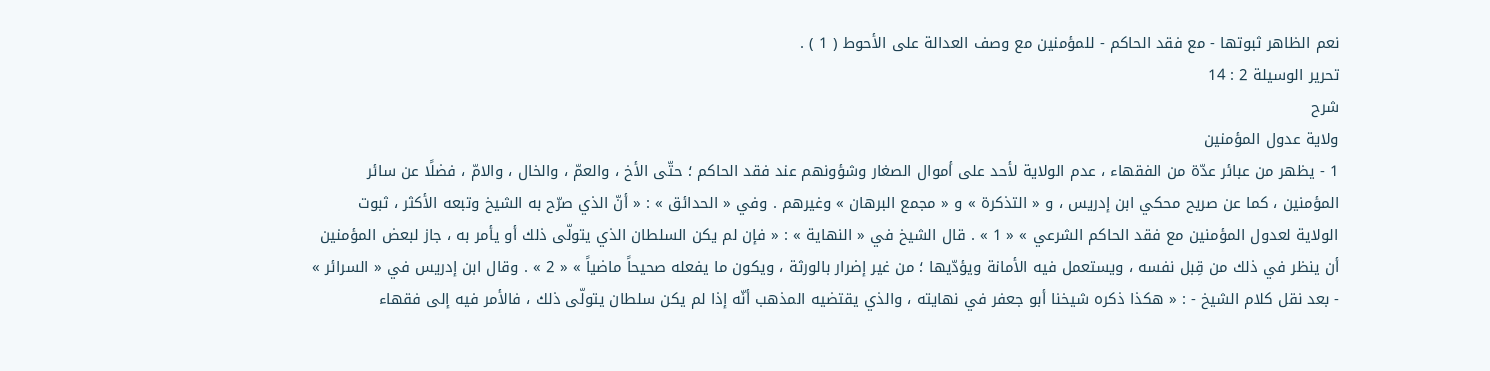نعم الظاهر ثبوتها - مع فقد الحاكم - للمؤمنين مع وصف العدالة على الأحوط ( 1 ) .
تحرير الوسيلة 2 : 14
شرح
ولاية عدول المؤمنين
1 - يظهر من عبائر عدّة من الفقهاء ، عدم الولاية لأحد على أموال الصغار وشؤونهم عند فقد الحاكم ؛ حتّى الأخ ، والعمّ ، والخال ، والامّ ، فضلًا عن سائر المؤمنين ، كما عن صريح محكي ابن إدريس ، و « التذكرة » و « مجمع البرهان » وغيرهم . وفي « الحدائق » : « أنّ الذي صرّح به الشيخ وتبعه الأكثر ، ثبوت الولاية لعدول المؤمنين مع فقد الحاكم الشرعي » « 1 » . قال الشيخ في « النهاية » : « فإن لم يكن السلطان الذي يتولّى ذلك أو يأمر به ، جاز لبعض المؤمنين أن ينظر في ذلك من قِبل نفسه ، ويستعمل فيه الأمانة ويؤدّيها ؛ من غير إضرار بالورثة ، ويكون ما يفعله صحيحاً ماضياً » « 2 » . وقال ابن إدريس في « السرائر » - بعد نقل كلام الشيخ - : « هكذا ذكره شيخنا أبو جعفر في نهايته ، والذي يقتضيه المذهب أنّه إذا لم يكن سلطان يتولّى ذلك ، فالأمر فيه إلى فقهاء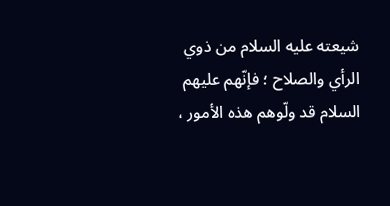شيعته عليه السلام من ذوي الرأي والصلاح ؛ فإنّهم عليهم السلام قد ولّوهم هذه الأمور ،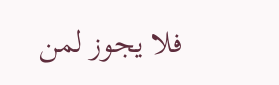فلا يجوز لمن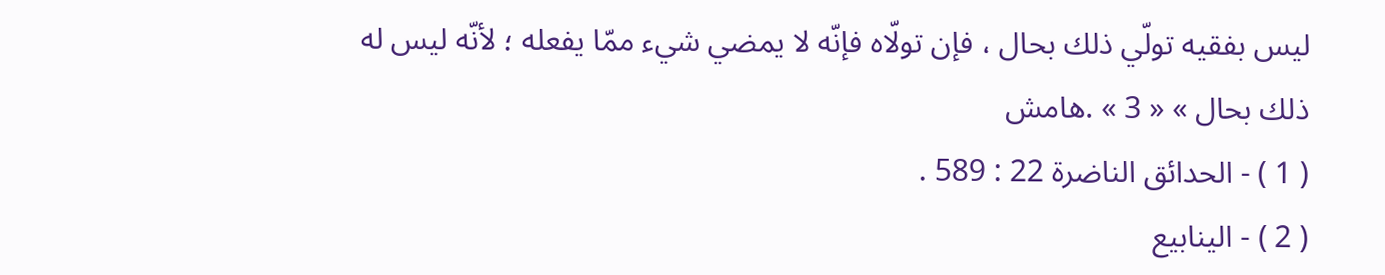ليس بفقيه تولّي ذلك بحال ، فإن تولّاه فإنّه لا يمضي شيء ممّا يفعله ؛ لأنّه ليس له ذلك بحال » « 3 » .هامش
( 1 ) - الحدائق الناضرة 22 : 589 .
( 2 ) - الينابيع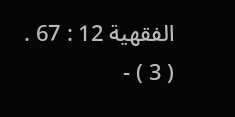الفقهية 12 : 67 .
( 3 ) -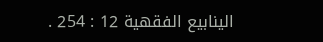الينابيع الفقهية 12 : 254 .